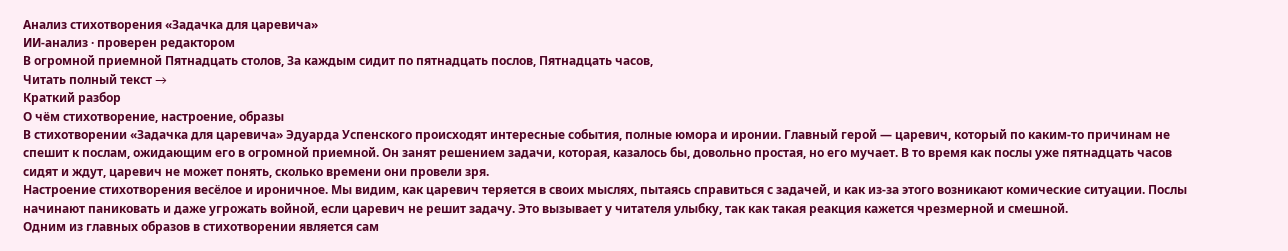Анализ стихотворения «Задачка для царевича»
ИИ-анализ · проверен редактором
В огромной приемной Пятнадцать столов, За каждым сидит по пятнадцать послов, Пятнадцать часов,
Читать полный текст →
Краткий разбор
О чём стихотворение, настроение, образы
В стихотворении «Задачка для царевича» Эдуарда Успенского происходят интересные события, полные юмора и иронии. Главный герой — царевич, который по каким-то причинам не спешит к послам, ожидающим его в огромной приемной. Он занят решением задачи, которая, казалось бы, довольно простая, но его мучает. В то время как послы уже пятнадцать часов сидят и ждут, царевич не может понять, сколько времени они провели зря.
Настроение стихотворения весёлое и ироничное. Мы видим, как царевич теряется в своих мыслях, пытаясь справиться с задачей, и как из-за этого возникают комические ситуации. Послы начинают паниковать и даже угрожать войной, если царевич не решит задачу. Это вызывает у читателя улыбку, так как такая реакция кажется чрезмерной и смешной.
Одним из главных образов в стихотворении является сам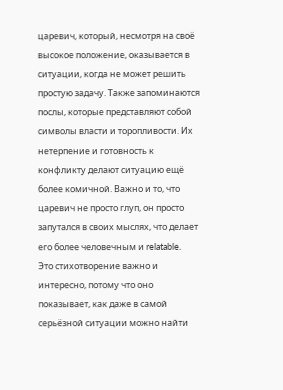царевич, который, несмотря на своё высокое положение, оказывается в ситуации, когда не может решить простую задачу. Также запоминаются послы, которые представляют собой символы власти и торопливости. Их нетерпение и готовность к конфликту делают ситуацию ещё более комичной. Важно и то, что царевич не просто глуп, он просто запутался в своих мыслях, что делает его более человечным и relatable.
Это стихотворение важно и интересно, потому что оно показывает, как даже в самой серьёзной ситуации можно найти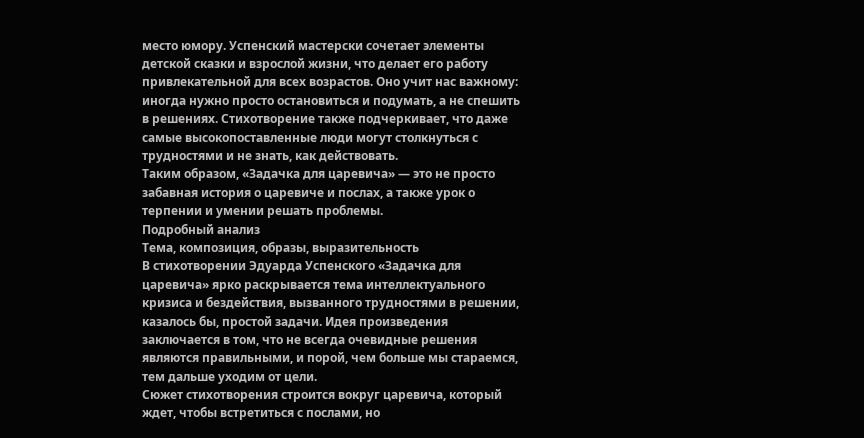место юмору. Успенский мастерски сочетает элементы детской сказки и взрослой жизни, что делает его работу привлекательной для всех возрастов. Оно учит нас важному: иногда нужно просто остановиться и подумать, а не спешить в решениях. Стихотворение также подчеркивает, что даже самые высокопоставленные люди могут столкнуться с трудностями и не знать, как действовать.
Таким образом, «Задачка для царевича» — это не просто забавная история о царевиче и послах, а также урок о терпении и умении решать проблемы.
Подробный анализ
Тема, композиция, образы, выразительность
В стихотворении Эдуарда Успенского «Задачка для царевича» ярко раскрывается тема интеллектуального кризиса и бездействия, вызванного трудностями в решении, казалось бы, простой задачи. Идея произведения заключается в том, что не всегда очевидные решения являются правильными, и порой, чем больше мы стараемся, тем дальше уходим от цели.
Сюжет стихотворения строится вокруг царевича, который ждет, чтобы встретиться с послами, но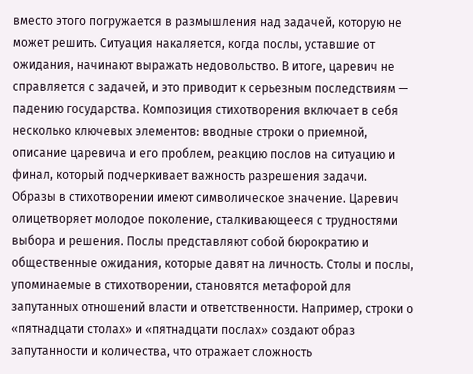вместо этого погружается в размышления над задачей, которую не может решить. Ситуация накаляется, когда послы, уставшие от ожидания, начинают выражать недовольство. В итоге, царевич не справляется с задачей, и это приводит к серьезным последствиям — падению государства. Композиция стихотворения включает в себя несколько ключевых элементов: вводные строки о приемной, описание царевича и его проблем, реакцию послов на ситуацию и финал, который подчеркивает важность разрешения задачи.
Образы в стихотворении имеют символическое значение. Царевич олицетворяет молодое поколение, сталкивающееся с трудностями выбора и решения. Послы представляют собой бюрократию и общественные ожидания, которые давят на личность. Столы и послы, упоминаемые в стихотворении, становятся метафорой для запутанных отношений власти и ответственности. Например, строки о «пятнадцати столах» и «пятнадцати послах» создают образ запутанности и количества, что отражает сложность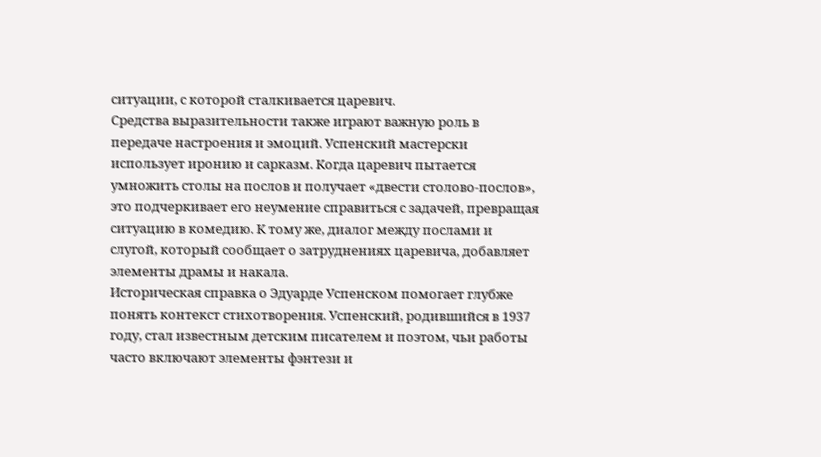ситуации, с которой сталкивается царевич.
Средства выразительности также играют важную роль в передаче настроения и эмоций. Успенский мастерски использует иронию и сарказм. Когда царевич пытается умножить столы на послов и получает «двести столово-послов», это подчеркивает его неумение справиться с задачей, превращая ситуацию в комедию. К тому же, диалог между послами и слугой, который сообщает о затруднениях царевича, добавляет элементы драмы и накала.
Историческая справка о Эдуарде Успенском помогает глубже понять контекст стихотворения. Успенский, родившийся в 1937 году, стал известным детским писателем и поэтом, чьи работы часто включают элементы фэнтези и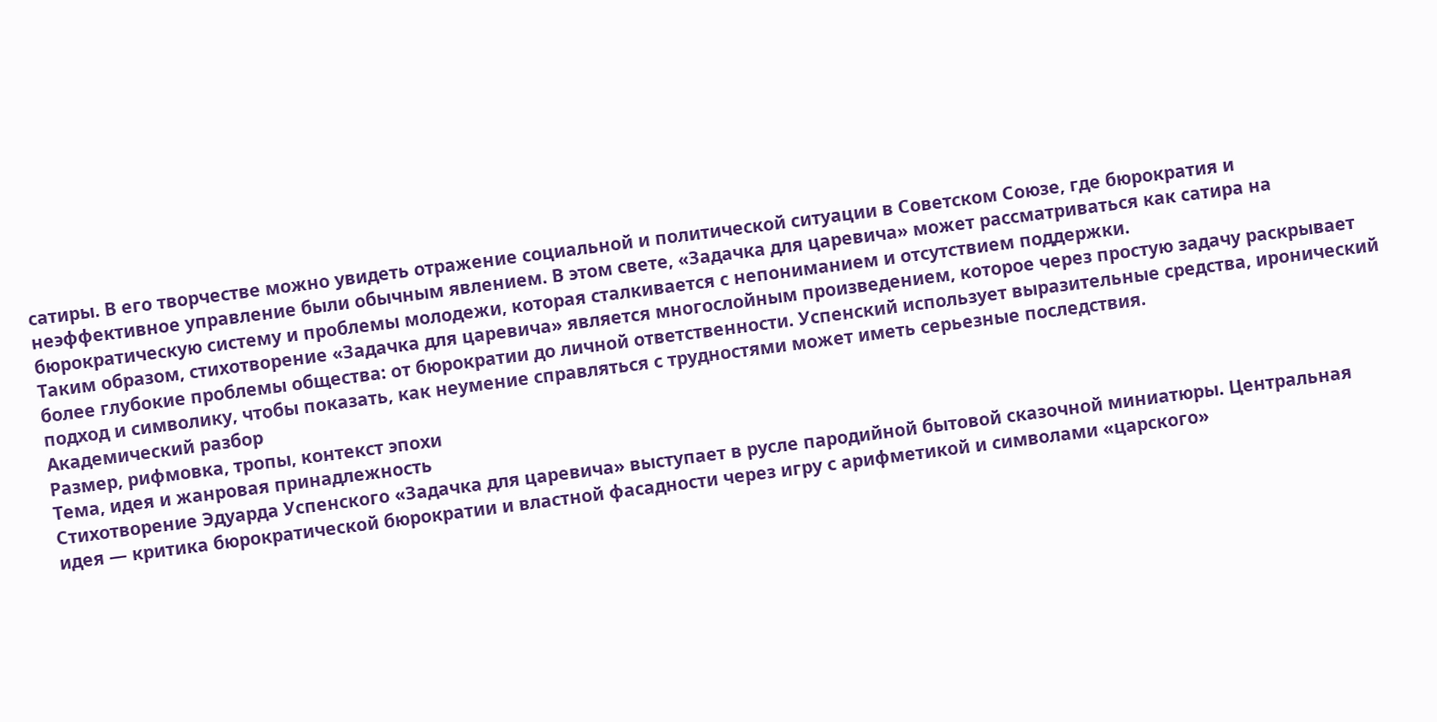сатиры. В его творчестве можно увидеть отражение социальной и политической ситуации в Советском Союзе, где бюрократия и неэффективное управление были обычным явлением. В этом свете, «Задачка для царевича» может рассматриваться как сатира на бюрократическую систему и проблемы молодежи, которая сталкивается с непониманием и отсутствием поддержки.
Таким образом, стихотворение «Задачка для царевича» является многослойным произведением, которое через простую задачу раскрывает более глубокие проблемы общества: от бюрократии до личной ответственности. Успенский использует выразительные средства, иронический подход и символику, чтобы показать, как неумение справляться с трудностями может иметь серьезные последствия.
Академический разбор
Размер, рифмовка, тропы, контекст эпохи
Тема, идея и жанровая принадлежность
Стихотворение Эдуарда Успенского «Задачка для царевича» выступает в русле пародийной бытовой сказочной миниатюры. Центральная идея — критика бюрократической бюрократии и властной фасадности через игру с арифметикой и символами «царского»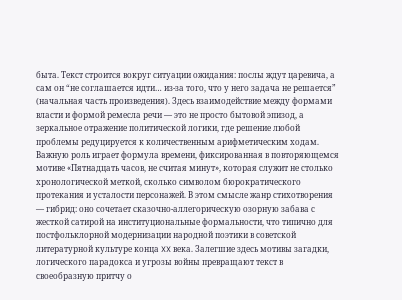быта. Текст строится вокруг ситуации ожидания: послы ждут царевича, а сам он “не соглашается идти… из-за того, что у него задача не решается” (начальная часть произведения). Здесь взаимодействие между формами власти и формой ремесла речи — это не просто бытовой эпизод, а зеркальное отражение политической логики, где решение любой проблемы редуцируется к количественным арифметическим ходам. Важную роль играет формула времени, фиксированная в повторяющемся мотиве «Пятнадцать часов, не считая минут», которая служит не столько хронологической меткой, сколько символом бюрократического протекания и усталости персонажей. В этом смысле жанр стихотворения — гибрид: оно сочетает сказочно-аллегорическую озорную забава с жесткой сатирой на институциональные формальности, что типично для постфольклорной модернизации народной поэтики в советской литературной культуре конца XX века. Залегшие здесь мотивы загадки, логического парадокса и угрозы войны превращают текст в своеобразную притчу о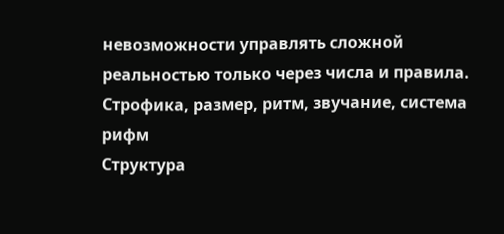невозможности управлять сложной реальностью только через числа и правила.
Строфика, размер, ритм, звучание, система рифм
Структура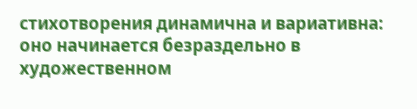стихотворения динамична и вариативна: оно начинается безраздельно в художественном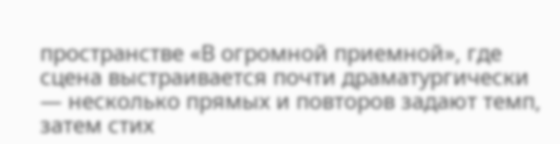пространстве «В огромной приемной», где сцена выстраивается почти драматургически — несколько прямых и повторов задают темп, затем стих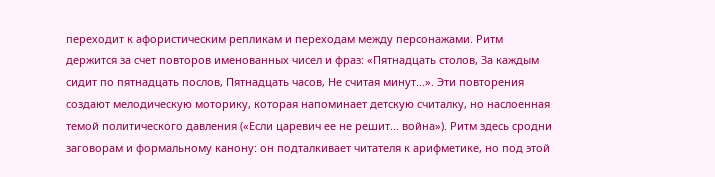переходит к афористическим репликам и переходам между персонажами. Ритм держится за счет повторов именованных чисел и фраз: «Пятнадцать столов, За каждым сидит по пятнадцать послов, Пятнадцать часов, Не считая минут…». Эти повторения создают мелодическую моторику, которая напоминает детскую считалку, но наслоенная темой политического давления («Если царевич ее не решит… война»). Ритм здесь сродни заговорам и формальному канону: он подталкивает читателя к арифметике, но под этой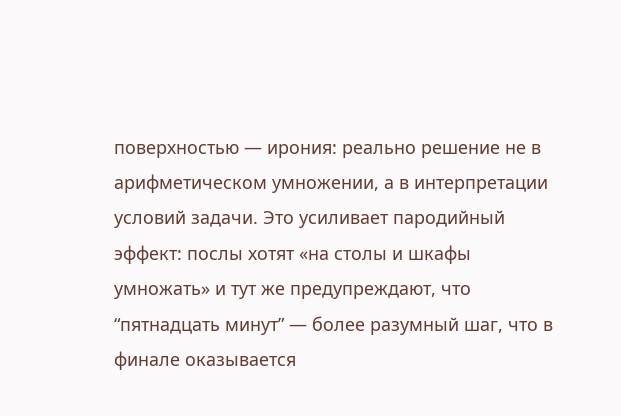поверхностью — ирония: реально решение не в арифметическом умножении, а в интерпретации условий задачи. Это усиливает пародийный эффект: послы хотят «на столы и шкафы умножать» и тут же предупреждают, что “пятнадцать минут” — более разумный шаг, что в финале оказывается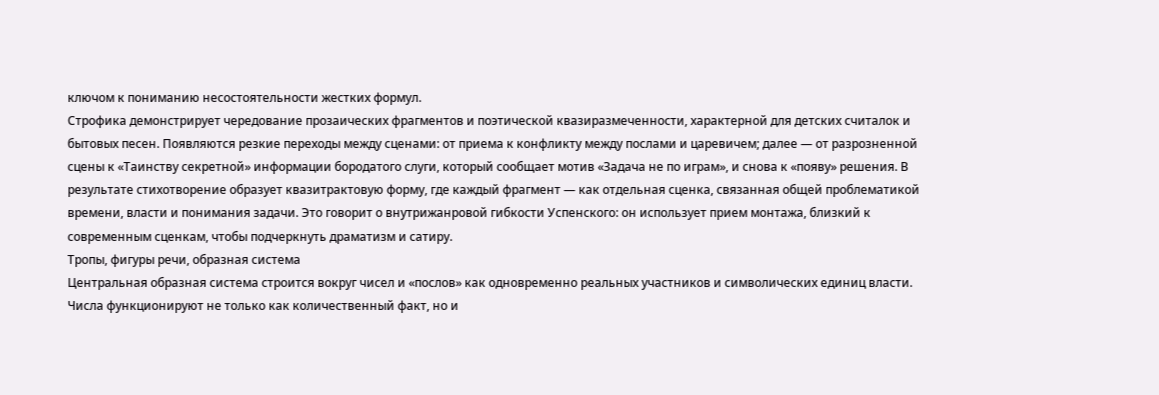ключом к пониманию несостоятельности жестких формул.
Строфика демонстрирует чередование прозаических фрагментов и поэтической квазиразмеченности, характерной для детских считалок и бытовых песен. Появляются резкие переходы между сценами: от приема к конфликту между послами и царевичем; далее — от разрозненной сцены к «Таинству секретной» информации бородатого слуги, который сообщает мотив «Задача не по играм», и снова к «появу» решения. В результате стихотворение образует квазитрактовую форму, где каждый фрагмент — как отдельная сценка, связанная общей проблематикой времени, власти и понимания задачи. Это говорит о внутрижанровой гибкости Успенского: он использует прием монтажа, близкий к современным сценкам, чтобы подчеркнуть драматизм и сатиру.
Тропы, фигуры речи, образная система
Центральная образная система строится вокруг чисел и «послов» как одновременно реальных участников и символических единиц власти. Числа функционируют не только как количественный факт, но и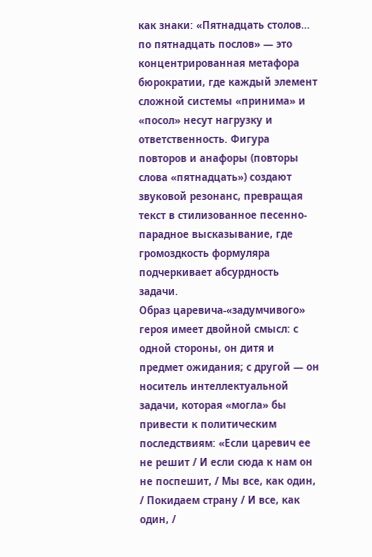как знаки: «Пятнадцать столов… по пятнадцать послов» — это концентрированная метафора бюрократии, где каждый элемент сложной системы «принима» и «посол» несут нагрузку и ответственность. Фигура повторов и анафоры (повторы слова «пятнадцать») создают звуковой резонанс, превращая текст в стилизованное песенно-парадное высказывание, где громоздкость формуляра подчеркивает абсурдность задачи.
Образ царевича-«задумчивого» героя имеет двойной смысл: с одной стороны, он дитя и предмет ожидания; с другой — он носитель интеллектуальной задачи, которая «могла» бы привести к политическим последствиям: «Если царевич ее не решит / И если сюда к нам он не поспешит, / Мы все, как один, / Покидаем страну / И все, как один, /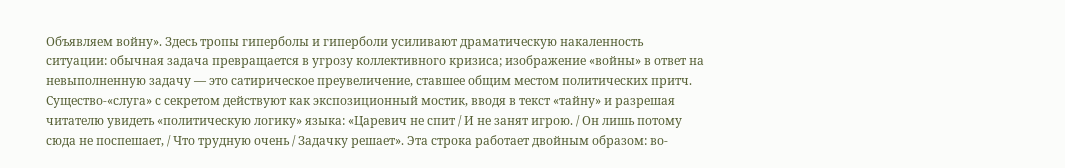Объявляем войну». Здесь тропы гиперболы и гиперболи усиливают драматическую накаленность ситуации: обычная задача превращается в угрозу коллективного кризиса; изображение «войны» в ответ на невыполненную задачу — это сатирическое преувеличение, ставшее общим местом политических притч.
Существо-«слуга» с секретом действуют как экспозиционный мостик, вводя в текст «тайну» и разрешая читателю увидеть «политическую логику» языка: «Царевич не спит / И не занят игрою. / Он лишь потому сюда не поспешает, / Что трудную очень / Задачку решает». Эта строка работает двойным образом: во-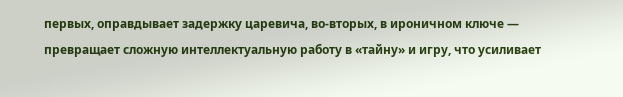первых, оправдывает задержку царевича, во-вторых, в ироничном ключе — превращает сложную интеллектуальную работу в «тайну» и игру, что усиливает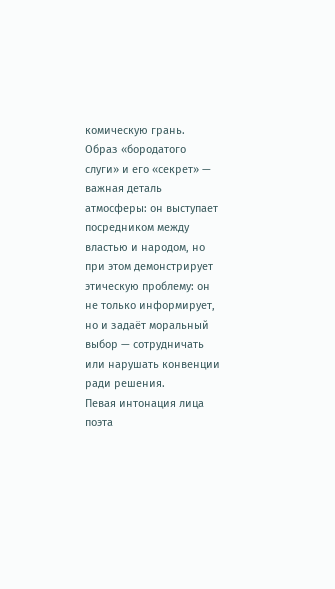комическую грань. Образ «бородатого слуги» и его «секрет» — важная деталь атмосферы: он выступает посредником между властью и народом, но при этом демонстрирует этическую проблему: он не только информирует, но и задаёт моральный выбор — сотрудничать или нарушать конвенции ради решения.
Певая интонация лица поэта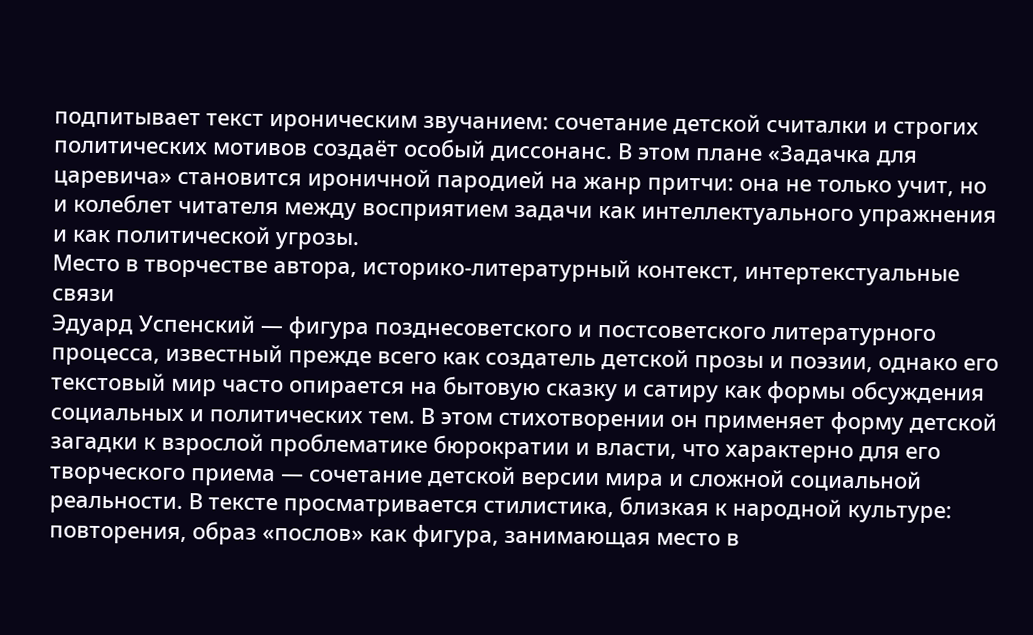подпитывает текст ироническим звучанием: сочетание детской считалки и строгих политических мотивов создаёт особый диссонанс. В этом плане «Задачка для царевича» становится ироничной пародией на жанр притчи: она не только учит, но и колеблет читателя между восприятием задачи как интеллектуального упражнения и как политической угрозы.
Место в творчестве автора, историко-литературный контекст, интертекстуальные связи
Эдуард Успенский — фигура позднесоветского и постсоветского литературного процесса, известный прежде всего как создатель детской прозы и поэзии, однако его текстовый мир часто опирается на бытовую сказку и сатиру как формы обсуждения социальных и политических тем. В этом стихотворении он применяет форму детской загадки к взрослой проблематике бюрократии и власти, что характерно для его творческого приема — сочетание детской версии мира и сложной социальной реальности. В тексте просматривается стилистика, близкая к народной культуре: повторения, образ «послов» как фигура, занимающая место в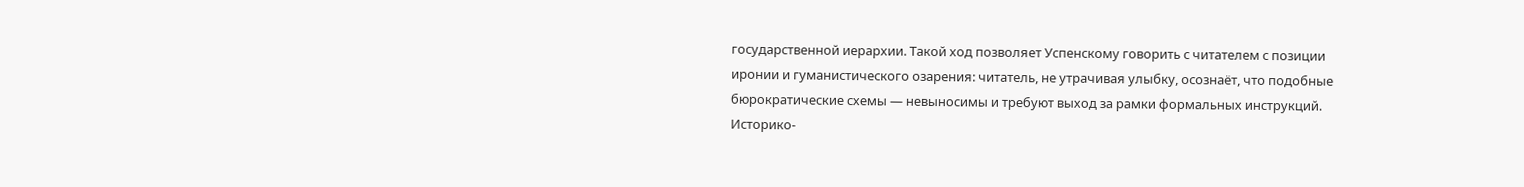государственной иерархии. Такой ход позволяет Успенскому говорить с читателем с позиции иронии и гуманистического озарения: читатель, не утрачивая улыбку, осознаёт, что подобные бюрократические схемы — невыносимы и требуют выход за рамки формальных инструкций.
Историко-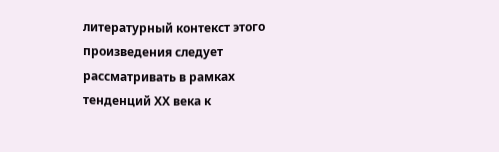литературный контекст этого произведения следует рассматривать в рамках тенденций ХХ века к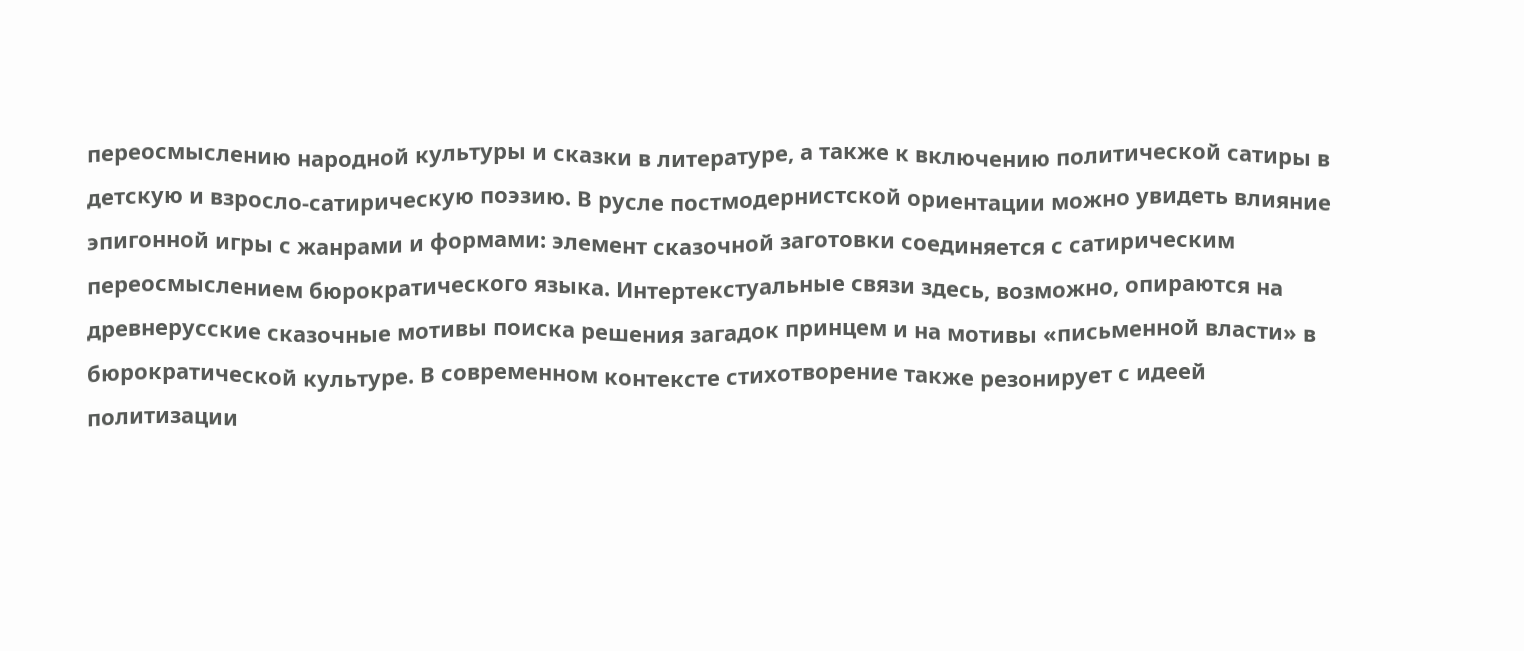переосмыслению народной культуры и сказки в литературе, а также к включению политической сатиры в детскую и взросло-сатирическую поэзию. В русле постмодернистской ориентации можно увидеть влияние эпигонной игры с жанрами и формами: элемент сказочной заготовки соединяется с сатирическим переосмыслением бюрократического языка. Интертекстуальные связи здесь, возможно, опираются на древнерусские сказочные мотивы поиска решения загадок принцем и на мотивы «письменной власти» в бюрократической культуре. В современном контексте стихотворение также резонирует с идеей политизации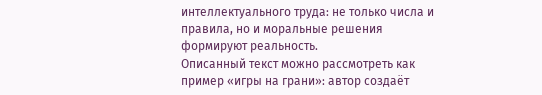интеллектуального труда: не только числа и правила, но и моральные решения формируют реальность.
Описанный текст можно рассмотреть как пример «игры на грани»: автор создаёт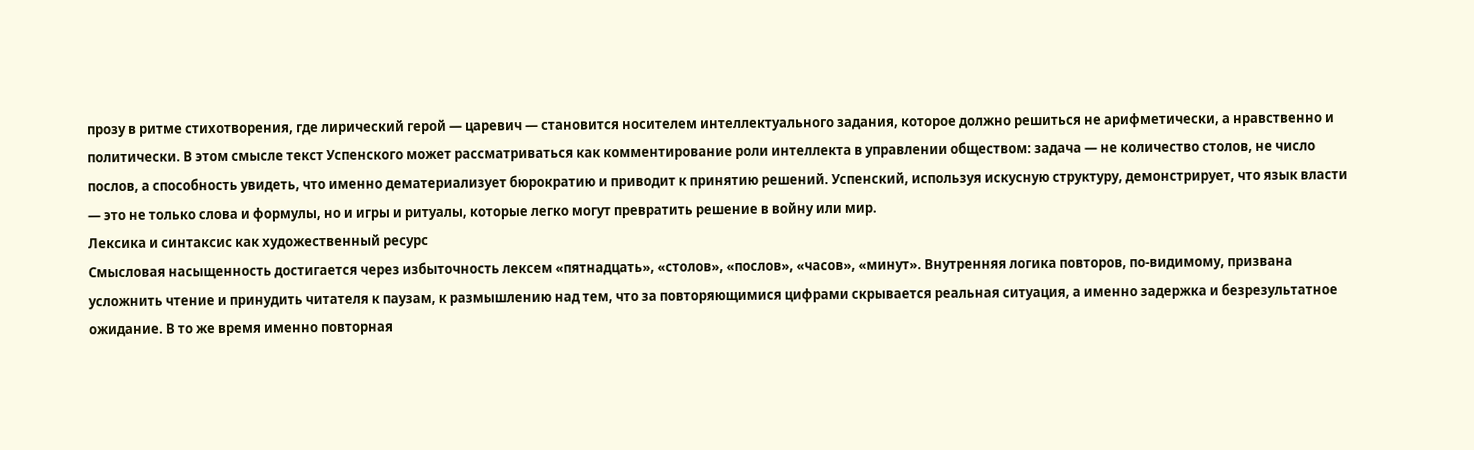прозу в ритме стихотворения, где лирический герой — царевич — становится носителем интеллектуального задания, которое должно решиться не арифметически, а нравственно и политически. В этом смысле текст Успенского может рассматриваться как комментирование роли интеллекта в управлении обществом: задача — не количество столов, не число послов, а способность увидеть, что именно дематериализует бюрократию и приводит к принятию решений. Успенский, используя искусную структуру, демонстрирует, что язык власти — это не только слова и формулы, но и игры и ритуалы, которые легко могут превратить решение в войну или мир.
Лексика и синтаксис как художественный ресурс
Смысловая насыщенность достигается через избыточность лексем «пятнадцать», «столов», «послов», «часов», «минут». Внутренняя логика повторов, по-видимому, призвана усложнить чтение и принудить читателя к паузам, к размышлению над тем, что за повторяющимися цифрами скрывается реальная ситуация, а именно задержка и безрезультатное ожидание. В то же время именно повторная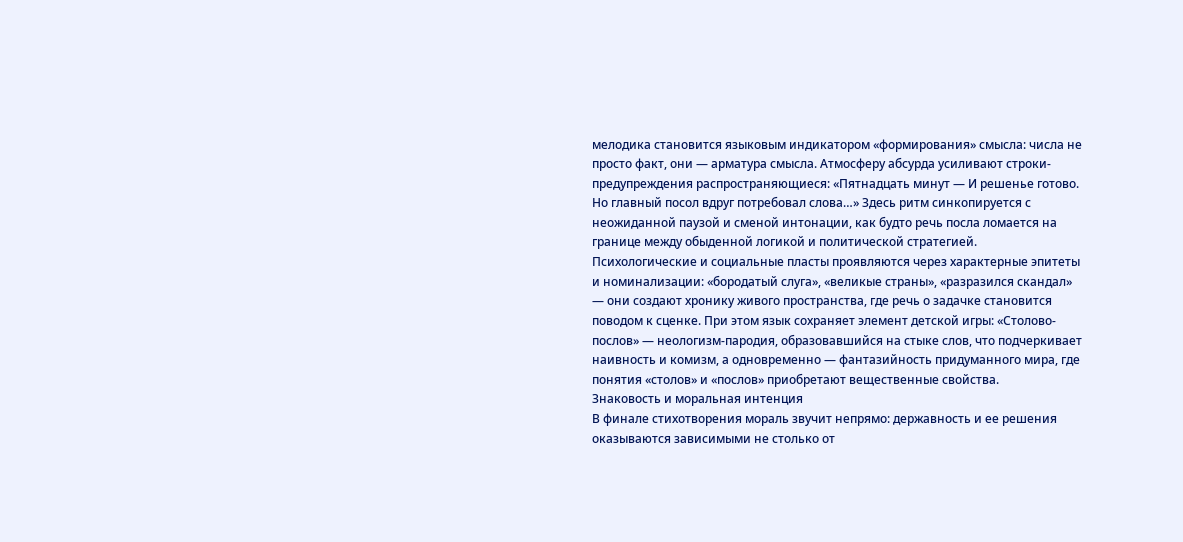мелодика становится языковым индикатором «формирования» смысла: числа не просто факт, они — арматура смысла. Атмосферу абсурда усиливают строки-предупреждения распространяющиеся: «Пятнадцать минут — И решенье готово. Но главный посол вдруг потребовал слова…» Здесь ритм синкопируется с неожиданной паузой и сменой интонации, как будто речь посла ломается на границе между обыденной логикой и политической стратегией.
Психологические и социальные пласты проявляются через характерные эпитеты и номинализации: «бородатый слуга», «великые страны», «разразился скандал» — они создают хронику живого пространства, где речь о задачке становится поводом к сценке. При этом язык сохраняет элемент детской игры: «Столово-послов» — неологизм-пародия, образовавшийся на стыке слов, что подчеркивает наивность и комизм, а одновременно — фантазийность придуманного мира, где понятия «столов» и «послов» приобретают вещественные свойства.
Знаковость и моральная интенция
В финале стихотворения мораль звучит непрямо: державность и ее решения оказываются зависимыми не столько от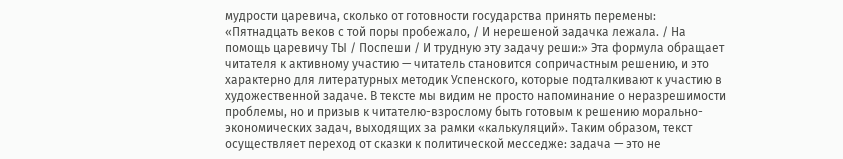мудрости царевича, сколько от готовности государства принять перемены: «Пятнадцать веков с той поры пробежало, / И нерешеной задачка лежала. / На помощь царевичу ТЫ / Поспеши / И трудную эту задачу реши:» Эта формула обращает читателя к активному участию — читатель становится сопричастным решению, и это характерно для литературных методик Успенского, которые подталкивают к участию в художественной задаче. В тексте мы видим не просто напоминание о неразрешимости проблемы, но и призыв к читателю-взрослому быть готовым к решению морально-экономических задач, выходящих за рамки «калькуляций». Таким образом, текст осуществляет переход от сказки к политической месседже: задача — это не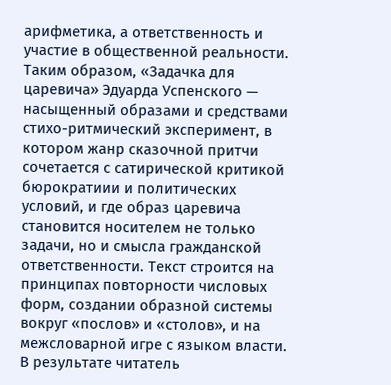арифметика, а ответственность и участие в общественной реальности.
Таким образом, «Задачка для царевича» Эдуарда Успенского — насыщенный образами и средствами стихо-ритмический эксперимент, в котором жанр сказочной притчи сочетается с сатирической критикой бюрократиии и политических условий, и где образ царевича становится носителем не только задачи, но и смысла гражданской ответственности. Текст строится на принципах повторности числовых форм, создании образной системы вокруг «послов» и «столов», и на межсловарной игре с языком власти. В результате читатель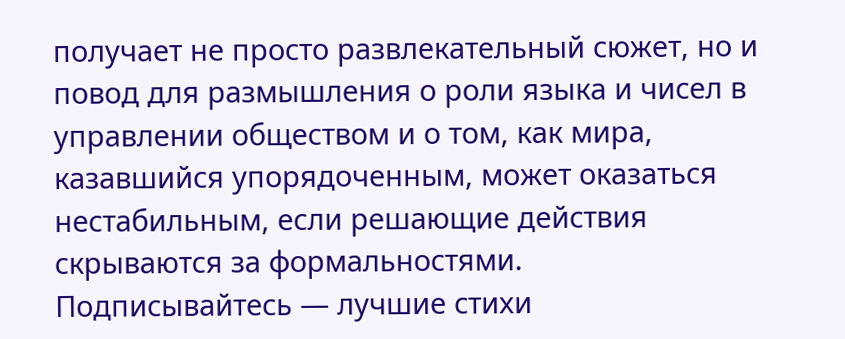получает не просто развлекательный сюжет, но и повод для размышления о роли языка и чисел в управлении обществом и о том, как мира, казавшийся упорядоченным, может оказаться нестабильным, если решающие действия скрываются за формальностями.
Подписывайтесь — лучшие стихи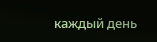каждый день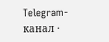Telegram-канал ·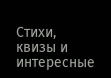Стихи, квизы и интересные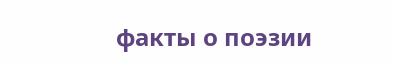факты о поэзии